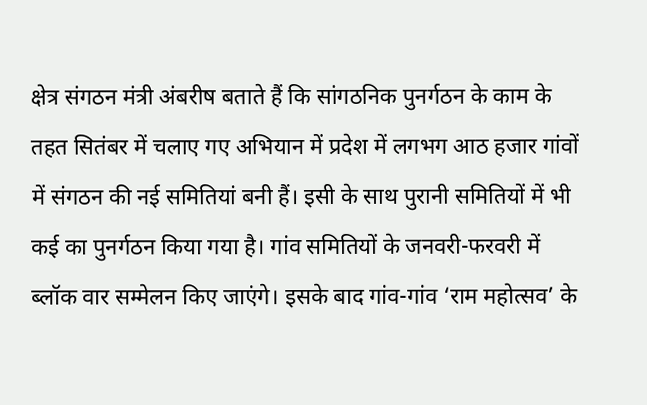क्षेत्र संगठन मंत्री अंबरीष बताते हैं कि सांगठनिक पुनर्गठन के काम के तहत सितंबर में चलाए गए अभियान में प्रदेश में लगभग आठ हजार गांवों में संगठन की नई समितियां बनी हैं। इसी के साथ पुरानी समितियों में भी कई का पुनर्गठन किया गया है। गांव समितियों के जनवरी-फरवरी में ब्लॉक वार सम्मेलन किए जाएंगे। इसके बाद गांव-गांव ‘राम महोत्सव’ के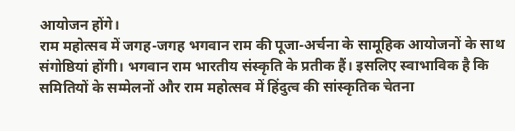आयोजन होंगे।
राम महोत्सव में जगह-जगह भगवान राम की पूजा-अर्चना के सामूहिक आयोजनों के साथ संगोष्ठियां होंगी। भगवान राम भारतीय संस्कृति के प्रतीक हैं। इसलिए स्वाभाविक है कि समितियों के सम्मेलनों और राम महोत्सव में हिंदुत्व की सांस्कृतिक चेतना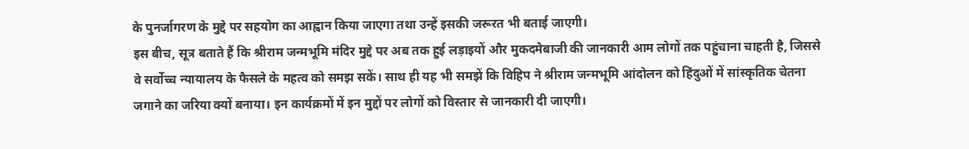के पुनर्जागरण के मुद्दे पर सहयोग का आह्वान किया जाएगा तथा उन्हें इसकी जरूरत भी बताई जाएगी।
इस बीच, सूत्र बताते हैं कि श्रीराम जन्मभूमि मंदिर मुद्दे पर अब तक हुई लड़ाइयों और मुकदमेबाजी की जानकारी आम लोगों तक पहुंचाना चाहती है, जिससे वे सर्वोच्च न्यायालय के फैसले के महत्व को समझ सकें। साथ ही यह भी समझें कि विहिप ने श्रीराम जन्मभूमि आंदोलन को हिंदुओं में सांस्कृतिक चेतना जगाने का जरिया क्यों बनाया। इन कार्यक्रमों में इन मुद्दों पर लोगों को विस्तार से जानकारी दी जाएगी।